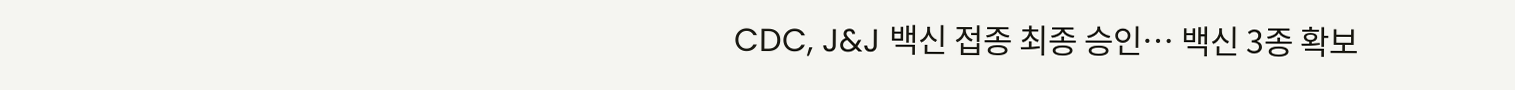CDC, J&J 백신 접종 최종 승인… 백신 3종 확보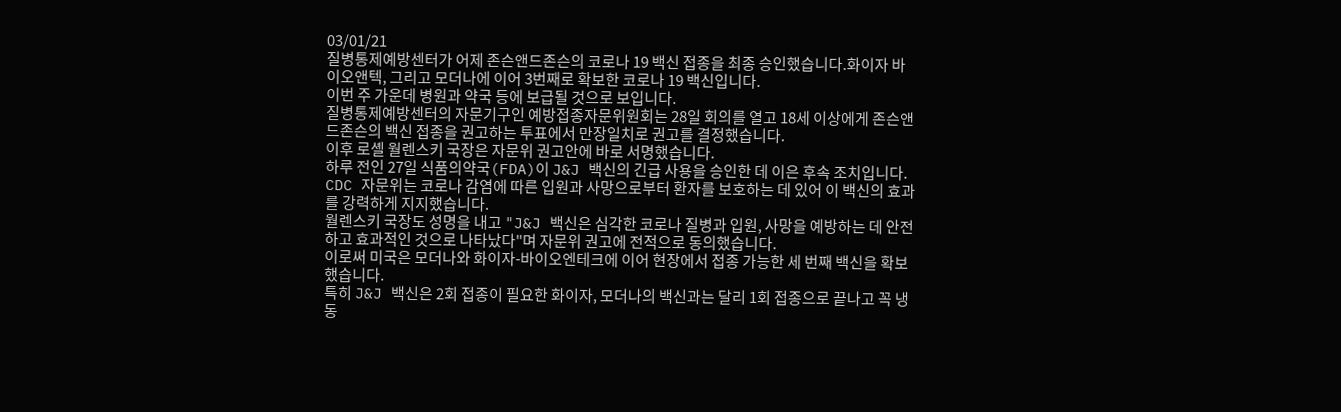03/01/21
질병통제예방센터가 어제 존슨앤드존슨의 코로나 19 백신 접종을 최종 승인했습니다.화이자 바이오앤텍, 그리고 모더나에 이어 3번째로 확보한 코로나 19 백신입니다.
이번 주 가운데 병원과 약국 등에 보급될 것으로 보입니다.
질병통제예방센터의 자문기구인 예방접종자문위원회는 28일 회의를 열고 18세 이상에게 존슨앤드존슨의 백신 접종을 권고하는 투표에서 만장일치로 권고를 결정했습니다.
이후 로셸 월렌스키 국장은 자문위 권고안에 바로 서명했습니다.
하루 전인 27일 식품의약국(FDA)이 J&J 백신의 긴급 사용을 승인한 데 이은 후속 조치입니다.
CDC 자문위는 코로나 감염에 따른 입원과 사망으로부터 환자를 보호하는 데 있어 이 백신의 효과를 강력하게 지지했습니다.
월렌스키 국장도 성명을 내고 "J&J 백신은 심각한 코로나 질병과 입원, 사망을 예방하는 데 안전하고 효과적인 것으로 나타났다"며 자문위 권고에 전적으로 동의했습니다.
이로써 미국은 모더나와 화이자-바이오엔테크에 이어 현장에서 접종 가능한 세 번째 백신을 확보했습니다.
특히 J&J 백신은 2회 접종이 필요한 화이자, 모더나의 백신과는 달리 1회 접종으로 끝나고 꼭 냉동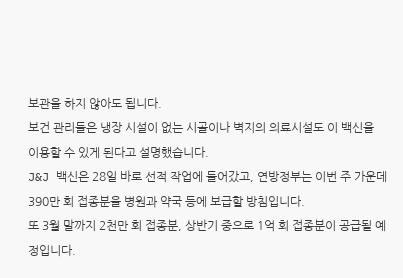보관을 하지 않아도 됩니다.
보건 관리들은 냉장 시설이 없는 시골이나 벽지의 의료시설도 이 백신을 이용할 수 있게 된다고 설명했습니다.
J&J 백신은 28일 바로 선적 작업에 들어갔고, 연방정부는 이번 주 가운데 390만 회 접종분을 병원과 약국 등에 보급할 방침입니다.
또 3월 말까지 2천만 회 접종분, 상반기 중으로 1억 회 접종분이 공급될 예정입니다.